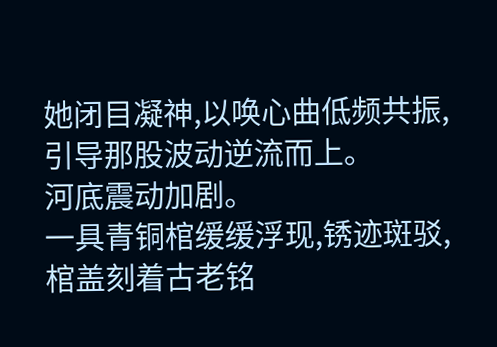她闭目凝神,以唤心曲低频共振,引导那股波动逆流而上。
河底震动加剧。
一具青铜棺缓缓浮现,锈迹斑驳,棺盖刻着古老铭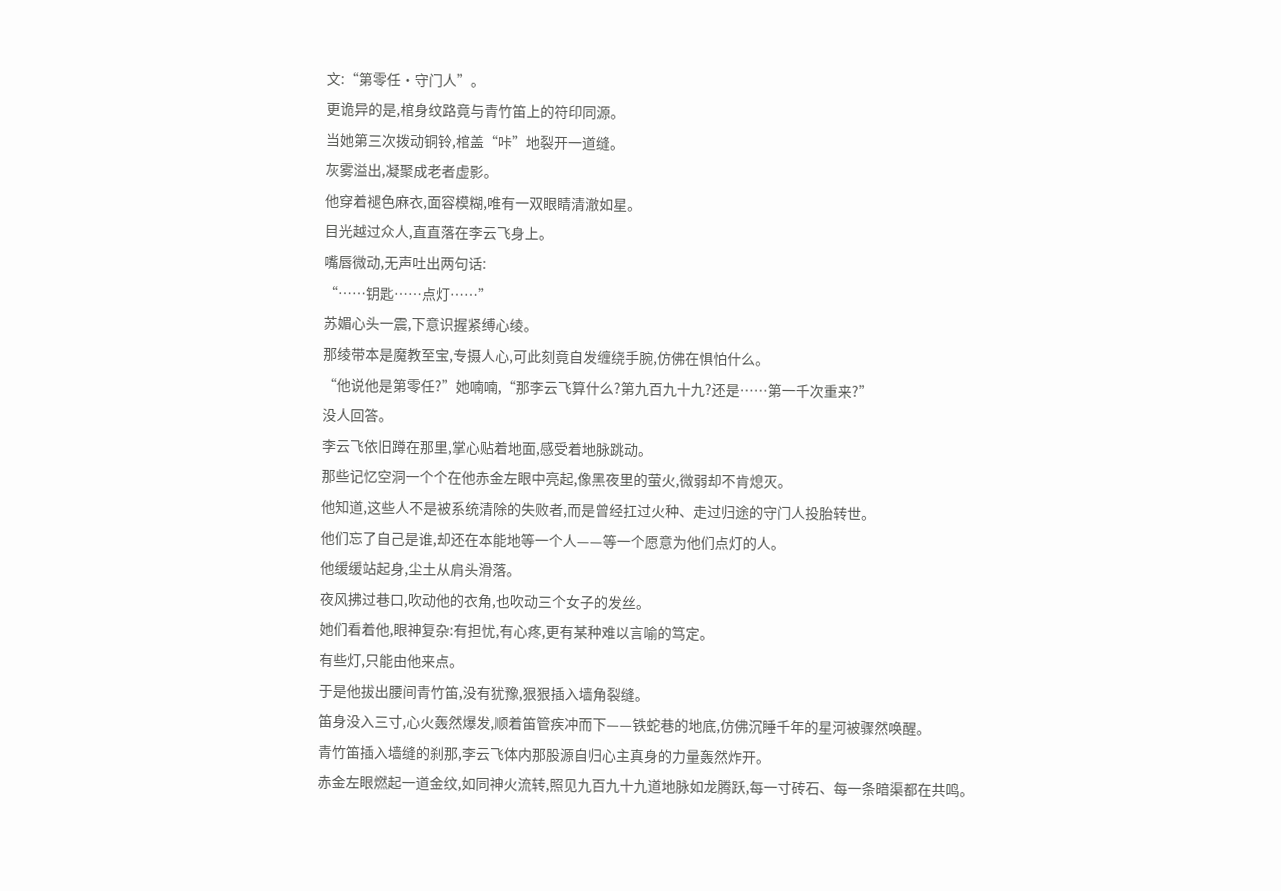文:“第零任·守门人”。
更诡异的是,棺身纹路竟与青竹笛上的符印同源。
当她第三次拨动铜铃,棺盖“咔”地裂开一道缝。
灰雾溢出,凝聚成老者虚影。
他穿着褪色麻衣,面容模糊,唯有一双眼睛清澈如星。
目光越过众人,直直落在李云飞身上。
嘴唇微动,无声吐出两句话:
“……钥匙……点灯……”
苏媚心头一震,下意识握紧缚心绫。
那绫带本是魔教至宝,专摄人心,可此刻竟自发缠绕手腕,仿佛在惧怕什么。
“他说他是第零任?”她喃喃,“那李云飞算什么?第九百九十九?还是……第一千次重来?”
没人回答。
李云飞依旧蹲在那里,掌心贴着地面,感受着地脉跳动。
那些记忆空洞一个个在他赤金左眼中亮起,像黑夜里的萤火,微弱却不肯熄灭。
他知道,这些人不是被系统清除的失败者,而是曾经扛过火种、走过归途的守门人投胎转世。
他们忘了自己是谁,却还在本能地等一个人——等一个愿意为他们点灯的人。
他缓缓站起身,尘土从肩头滑落。
夜风拂过巷口,吹动他的衣角,也吹动三个女子的发丝。
她们看着他,眼神复杂:有担忧,有心疼,更有某种难以言喻的笃定。
有些灯,只能由他来点。
于是他拔出腰间青竹笛,没有犹豫,狠狠插入墙角裂缝。
笛身没入三寸,心火轰然爆发,顺着笛管疾冲而下——铁蛇巷的地底,仿佛沉睡千年的星河被骤然唤醒。
青竹笛插入墙缝的刹那,李云飞体内那股源自归心主真身的力量轰然炸开。
赤金左眼燃起一道金纹,如同神火流转,照见九百九十九道地脉如龙腾跃,每一寸砖石、每一条暗渠都在共鸣。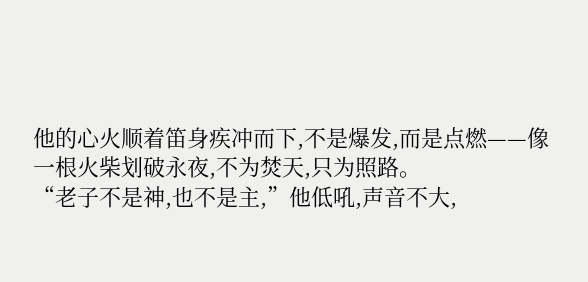他的心火顺着笛身疾冲而下,不是爆发,而是点燃——像一根火柴划破永夜,不为焚天,只为照路。
“老子不是神,也不是主,”他低吼,声音不大,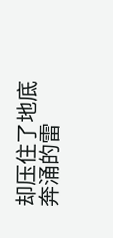却压住了地底奔涌的雷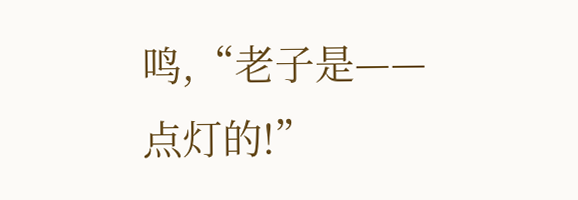鸣,“老子是——点灯的!”